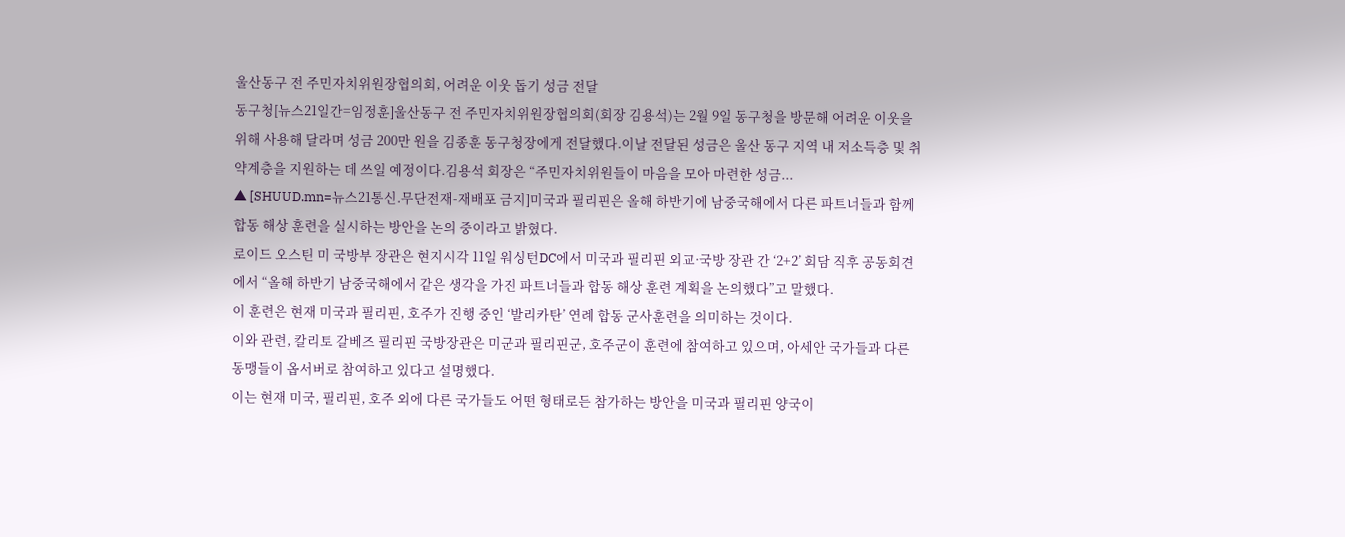울산동구 전 주민자치위원장협의회, 어려운 이웃 돕기 성금 전달
동구청[뉴스21일간=임정훈]울산동구 전 주민자치위원장협의회(회장 김용석)는 2월 9일 동구청을 방문해 어려운 이웃을 위해 사용해 달라며 성금 200만 원을 김종훈 동구청장에게 전달했다.이날 전달된 성금은 울산 동구 지역 내 저소득층 및 취약계층을 지원하는 데 쓰일 예정이다.김용석 회장은 “주민자치위원들이 마음을 모아 마련한 성금...
▲ [SHUUD.mn=뉴스21통신.무단전재-재배포 금지]미국과 필리핀은 올해 하반기에 남중국해에서 다른 파트너들과 함께 합동 해상 훈련을 실시하는 방안을 논의 중이라고 밝혔다.
로이드 오스틴 미 국방부 장관은 현지시각 11일 워싱턴DC에서 미국과 필리핀 외교·국방 장관 간 ‘2+2’ 회담 직후 공동회견에서 “올해 하반기 남중국해에서 같은 생각을 가진 파트너들과 합동 해상 훈련 계획을 논의했다”고 말했다.
이 훈련은 현재 미국과 필리핀, 호주가 진행 중인 ‘발리카탄’ 연례 합동 군사훈련을 의미하는 것이다.
이와 관련, 칼리토 갈베즈 필리핀 국방장관은 미군과 필리핀군, 호주군이 훈련에 참여하고 있으며, 아세안 국가들과 다른 동맹들이 옵서버로 참여하고 있다고 설명했다.
이는 현재 미국, 필리핀, 호주 외에 다른 국가들도 어떤 형태로든 참가하는 방안을 미국과 필리핀 양국이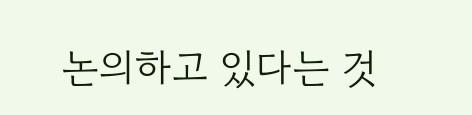논의하고 있다는 것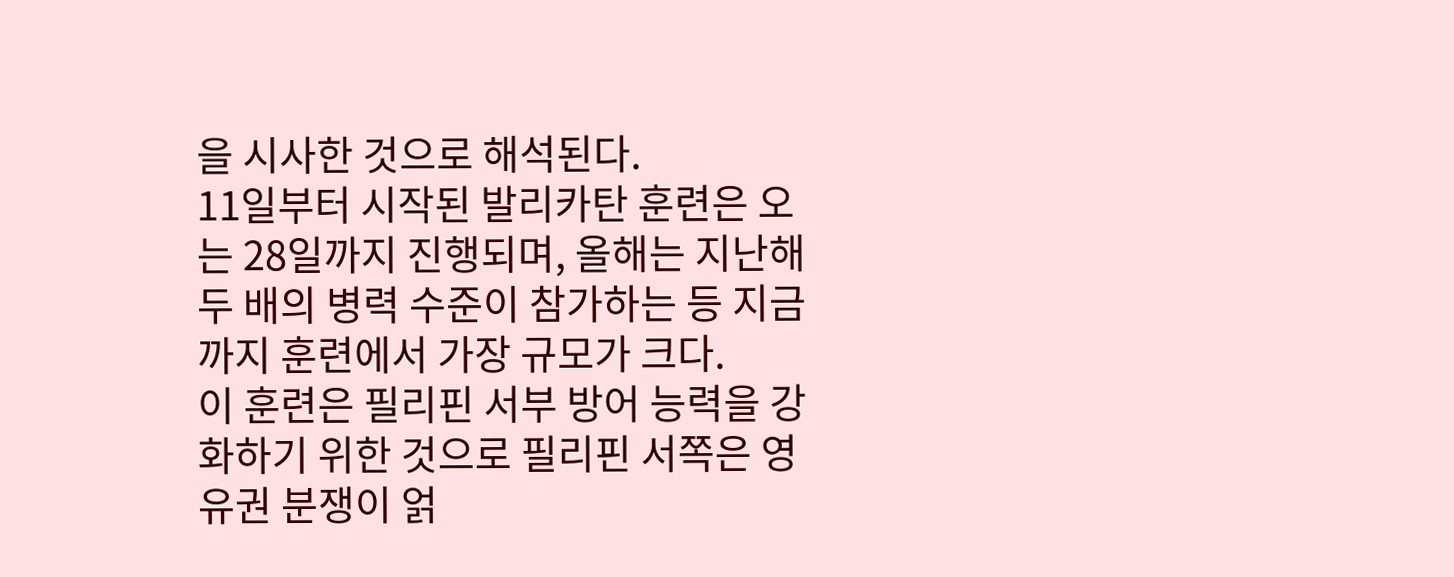을 시사한 것으로 해석된다.
11일부터 시작된 발리카탄 훈련은 오는 28일까지 진행되며, 올해는 지난해 두 배의 병력 수준이 참가하는 등 지금까지 훈련에서 가장 규모가 크다.
이 훈련은 필리핀 서부 방어 능력을 강화하기 위한 것으로 필리핀 서쪽은 영유권 분쟁이 얽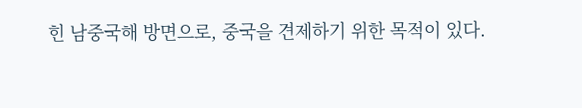힌 남중국해 방면으로, 중국을 견제하기 위한 목적이 있다.